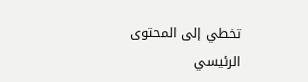تخطي إلى المحتوى الرئيسي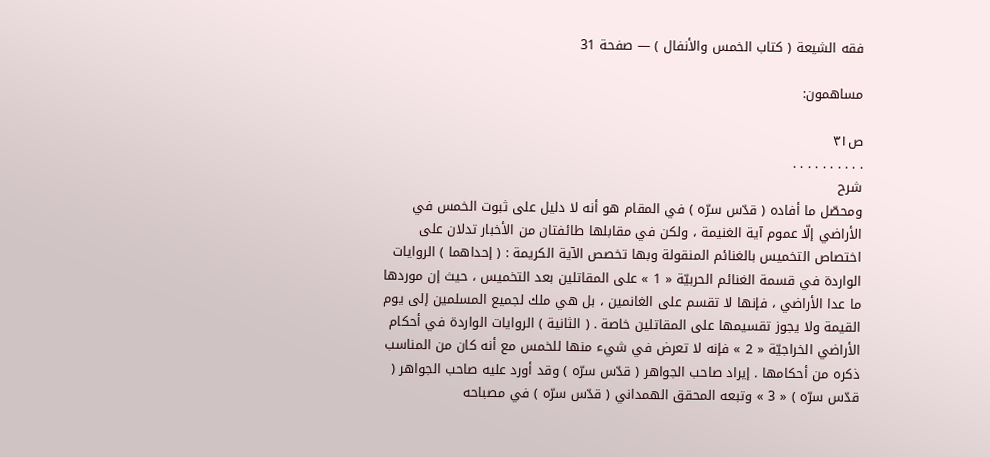فقه الشيعة ( كتاب الخمس والأنفال ) — صفحة 31

مساهمون:

ص٣١
. . . . . . . . . .
شرح
ومحصّل ما أفاده ( قدّس سرّه ) في المقام هو أنه لا دليل على ثبوت الخمس في الأراضي إلّا عموم آية الغنيمة ، ولكن في مقابلها طائفتان من الأخبار تدلان على اختصاص التخميس بالغنائم المنقولة وبها تخصص الآية الكريمة : ( إحداهما ) الروايات الواردة في قسمة الغنائم الحربيّة « 1 » على المقاتلين بعد التخميس ، حيث إن موردها ما عدا الأراضي ، فإنها لا تقسم على الغانمين ، بل هي ملك لجميع المسلمين إلى يوم القيمة ولا يجوز تقسيمها على المقاتلين خاصة . ( الثانية ) الروايات الواردة في أحكام الأراضي الخراجيّة « 2 » فإنه لا تعرض في شيء منها للخمس مع أنه كان من المناسب ذكره من أحكامها . إيراد صاحب الجواهر ( قدّس سرّه ) وقد أورد عليه صاحب الجواهر ( قدّس سرّه ) « 3 » وتبعه المحقق الهمداني ( قدّس سرّه ) في مصباحه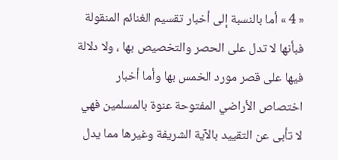« 4 » أما بالنسبة إلى أخبار تقسيم الغنائم المنقولة فبأنها لا تدل على الحصر والتخصيص بها ، ولا دلالة فيها على قصر مورد الخمس بها وأما أخبار اختصاص الأراضي المفتوحة عنوة بالمسلمين فهي لا تأبى عن التقييد بالآية الشريفة وغيرها مما يدل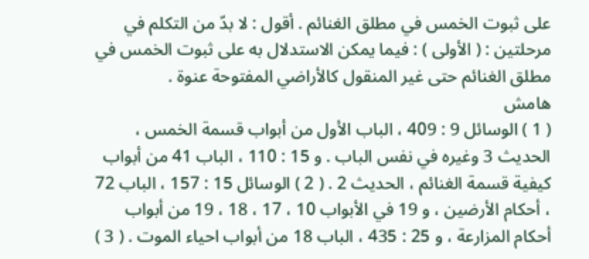على ثبوت الخمس في مطلق الغنائم . أقول : لا بدّ من التكلم في مرحلتين : ( الأولى ) : فيما يمكن الاستدلال به على ثبوت الخمس في مطلق الغنائم حتى غير المنقول كالأراضي المفتوحة عنوة .
هامش
( 1 ) الوسائل 9 : 409 ، الباب الأول من أبواب قسمة الخمس ، الحديث 3 وغيره في نفس الباب . و 15 : 110 ، الباب 41 من أبواب كيفية قسمة الغنائم ، الحديث 2 . ( 2 ) الوسائل 15 : 157 ، الباب 72 ، أحكام الأرضين ، و 19 في الأبواب 10 ، 17 ، 18 ، 19 من أبواب أحكام المزارعة ، و 25 : 435 ، الباب 18 من أبواب احياء الموت . ( 3 )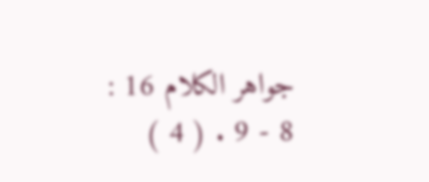جواهر الكلام 16 : 8 - 9 . ( 4 )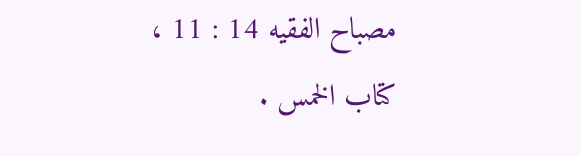مصباح الفقيه 14 : 11 ، كتاب الخمس .